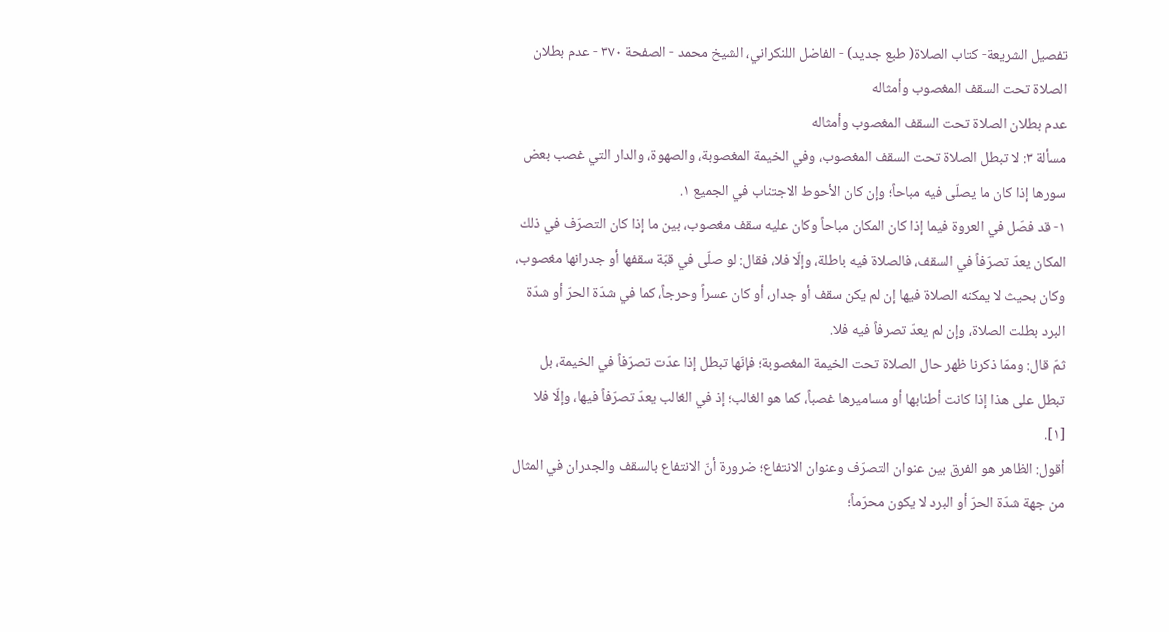تفصيل الشريعة- كتاب الصلاة( طبع جديد) - الفاضل اللنكراني، الشيخ محمد - الصفحة ٣٧٠ - عدم بطلان الصلاة تحت السقف المغصوب وأمثاله
عدم بطلان الصلاة تحت السقف المغصوب وأمثاله
مسألة ٣: لا تبطل الصلاة تحت السقف المغصوب، وفي الخيمة المغصوبة، والصهوة، والدار التي غصب بعض سورها إذا كان ما يصلّى فيه مباحاً؛ وإن كان الأحوط الاجتناب في الجميع ١.
١- قد فصّل في العروة فيما إذا كان المكان مباحاً وكان عليه سقف مغصوب، بين ما إذا كان التصرّف في ذلك المكان يعدّ تصرّفاً في السقف، فالصلاة فيه باطلة، وإلّا فلا، فقال: لو صلّى في قبّة سقفها أو جدرانها مغصوب، وكان بحيث لا يمكنه الصلاة فيها إن لم يكن سقف أو جدار، أو كان عسراً وحرجاً، كما في شدّة الحرّ أو شدّة البرد بطلت الصلاة، وإن لم يعدّ تصرفاً فيه فلا.
ثمّ قال: وممّا ذكرنا ظهر حال الصلاة تحت الخيمة المغصوبة؛ فإنّها تبطل إذا عدّت تصرّفاً في الخيمة، بل تبطل على هذا إذا كانت أطنابها أو مساميرها غصباً، كما هو الغالب؛ إذ في الغالب يعدّ تصرّفاً فيها، وإلّا فلا [١].
أقول: الظاهر هو الفرق بين عنوان التصرّف وعنوان الانتفاع؛ ضرورة أنّ الانتفاع بالسقف والجدران في المثال من جهة شدّة الحرّ أو البرد لا يكون محرّماً؛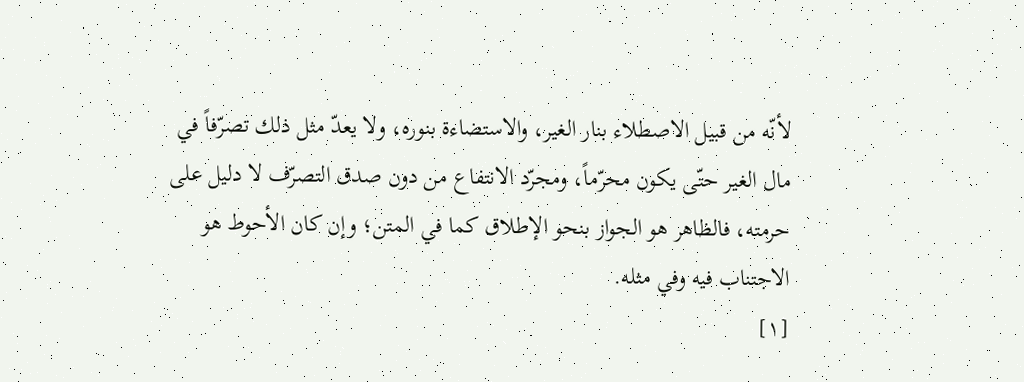لأنّه من قبيل الاصطلاء بنار الغير، والاستضاءة بنوره، ولا يعدّ مثل ذلك تصرّفاً في مال الغير حتّى يكون محرّماً، ومجرّد الانتفاع من دون صدق التصرّف لا دليل على حرمته، فالظاهر هو الجواز بنحو الإطلاق كما في المتن؛ وإن كان الأحوط هو الاجتناب فيه وفي مثله.
[١]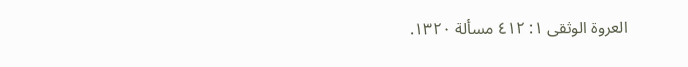العروة الوثقى ١: ٤١٢ مسألة ١٣٢٠.